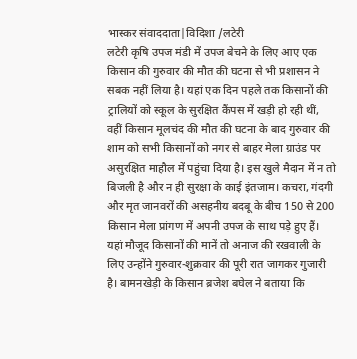भास्कर संवाददाता|विदिशा /लटेरी
लटेरी कृषि उपज मंडी में उपज बेचने के लिए आए एक किसान की गुरुवार की मौत की घटना से भी प्रशासन ने सबक नहीं लिया है। यहां एक दिन पहले तक किसानों की ट्रालियों को स्कूल के सुरक्षित कैंपस में खड़ी हो रही थीं, वहीं किसान मूलचंद की मौत की घटना के बाद गुरुवार की शाम को सभी किसानों को नगर से बाहर मेला ग्राउंड पर असुरक्षित माहौल में पहुंचा दिया है। इस खुले मैदान में न तो बिजली है और न ही सुरक्षा के काई इंतजाम। कचरा, गंदगी और मृत जानवरों की असहनीय बदबू के बीच 150 से 200 किसान मेला प्रांगण में अपनी उपज के साथ पड़े हुए हैं। यहां मौजूद किसानों की मानें तो अनाज की रखवाली के लिए उन्होंने गुरुवार-शुक्रवार की पूरी रात जागकर गुजारी है। बामनखेड़ी के किसान ब्रजेश बघेल ने बताया कि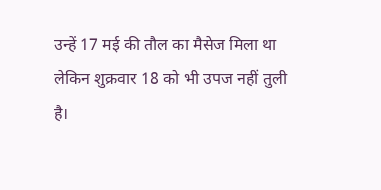उन्हें 17 मई की तौल का मैसेज मिला था लेकिन शुक्रवार 18 को भी उपज नहीं तुली है।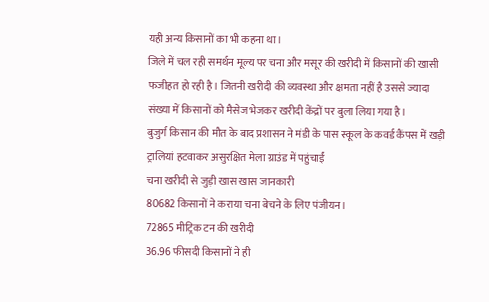यही अन्य किसानों का भी कहना था।
जिले में चल रही समर्थन मूल्य पर चना और मसूर की खरीदी में किसानों की खासी फजीहत हो रही है। जितनी खरीदी की व्यवस्था और क्षमता नहीं है उससे ज्यादा संख्या में किसानों को मैसेज भेजकर खरीदी केंद्रों पर बुला लिया गया है।
बुजुर्ग किसान की मौत के बाद प्रशासन ने मंडी के पास स्कूल के कवर्ड कैंपस में खड़ी ट्रालियां हटवाकर असुरक्षित मेला ग्राउंड में पहुंचाईं
चना खरीदी से जुड़ी खास खास जानकारी
80682 किसानों ने कराया चना बेचने के लिए पंजीयन।
72865 मीट्रिक टन की खरीदी
36.96 फीसदी किसानों ने ही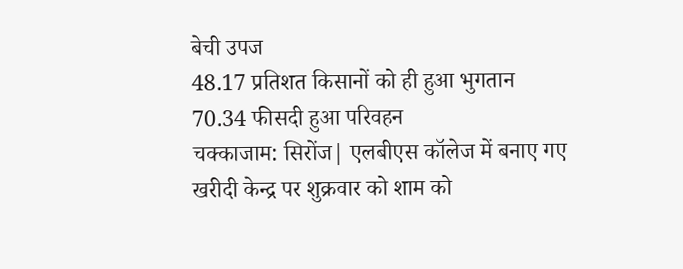बेची उपज
48.17 प्रतिशत किसानों को ही हुआ भुगतान
70.34 फीसदी हुआ परिवहन
चक्काजाम: सिरोंज| एलबीएस कॉलेज में बनाए गए खरीदी केन्द्र पर शुक्रवार को शाम को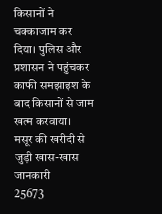किसानों ने चक्काजाम कर दिया। पुलिस और प्रशासन ने पहुंचकर काफी समझाइश के बाद किसानों से जाम खत्म करवाया।
मसूर की खरीदी से जुड़ी खास-खास जानकारी
25673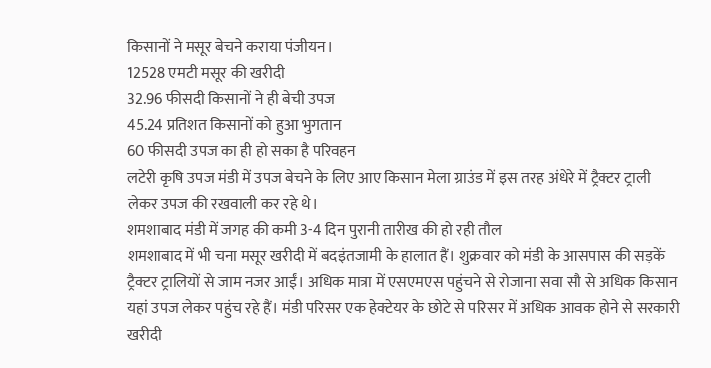किसानों ने मसूर बेचने कराया पंजीयन।
12528 एमटी मसूर की खरीदी
32.96 फीसदी किसानों ने ही बेची उपज
45.24 प्रतिशत किसानों को हुआ भुगतान
60 फीसदी उपज का ही हो सका है परिवहन
लटेरी कृषि उपज मंडी में उपज बेचने के लिए आए किसान मेला ग्राउंड में इस तरह अंधेरे में ट्रैक्टर ट्राली लेकर उपज की रखवाली कर रहे थे।
शमशाबाद मंडी में जगह की कमी 3-4 दिन पुरानी तारीख की हो रही तौल
शमशाबाद में भी चना मसूर खरीदी में बदइंतजामी के हालात हैं। शुक्रवार को मंडी के आसपास की सड़कें ट्रैक्टर ट्रालियों से जाम नजर आईं। अधिक मात्रा में एसएमएस पहुंचने से रोजाना सवा सौ से अधिक किसान यहां उपज लेकर पहुंच रहे हैं। मंडी परिसर एक हेक्टेयर के छोटे से परिसर में अधिक आवक होने से सरकारी खरीदी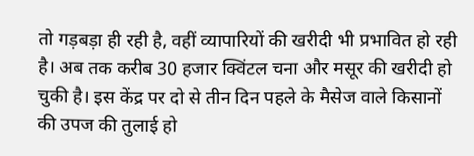तो गड़बड़ा ही रही है, वहीं व्यापारियों की खरीदी भी प्रभावित हो रही है। अब तक करीब 30 हजार क्विंटल चना और मसूर की खरीदी हो चुकी है। इस केंद्र पर दो से तीन दिन पहले के मैसेज वाले किसानों की उपज की तुलाई हो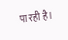पा रही है।